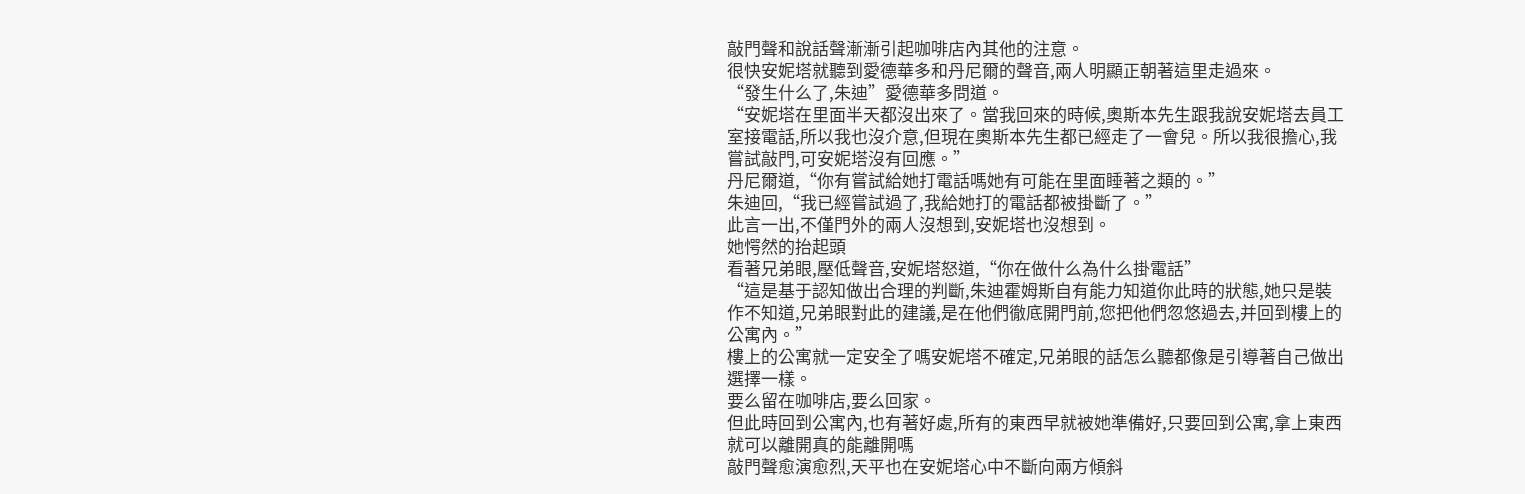敲門聲和說話聲漸漸引起咖啡店內其他的注意。
很快安妮塔就聽到愛德華多和丹尼爾的聲音,兩人明顯正朝著這里走過來。
“發生什么了,朱迪”愛德華多問道。
“安妮塔在里面半天都沒出來了。當我回來的時候,奧斯本先生跟我說安妮塔去員工室接電話,所以我也沒介意,但現在奧斯本先生都已經走了一會兒。所以我很擔心,我嘗試敲門,可安妮塔沒有回應。”
丹尼爾道,“你有嘗試給她打電話嗎她有可能在里面睡著之類的。”
朱迪回,“我已經嘗試過了,我給她打的電話都被掛斷了。”
此言一出,不僅門外的兩人沒想到,安妮塔也沒想到。
她愕然的抬起頭
看著兄弟眼,壓低聲音,安妮塔怒道,“你在做什么為什么掛電話”
“這是基于認知做出合理的判斷,朱迪霍姆斯自有能力知道你此時的狀態,她只是裝作不知道,兄弟眼對此的建議,是在他們徹底開門前,您把他們忽悠過去,并回到樓上的公寓內。”
樓上的公寓就一定安全了嗎安妮塔不確定,兄弟眼的話怎么聽都像是引導著自己做出選擇一樣。
要么留在咖啡店,要么回家。
但此時回到公寓內,也有著好處,所有的東西早就被她準備好,只要回到公寓,拿上東西就可以離開真的能離開嗎
敲門聲愈演愈烈,天平也在安妮塔心中不斷向兩方傾斜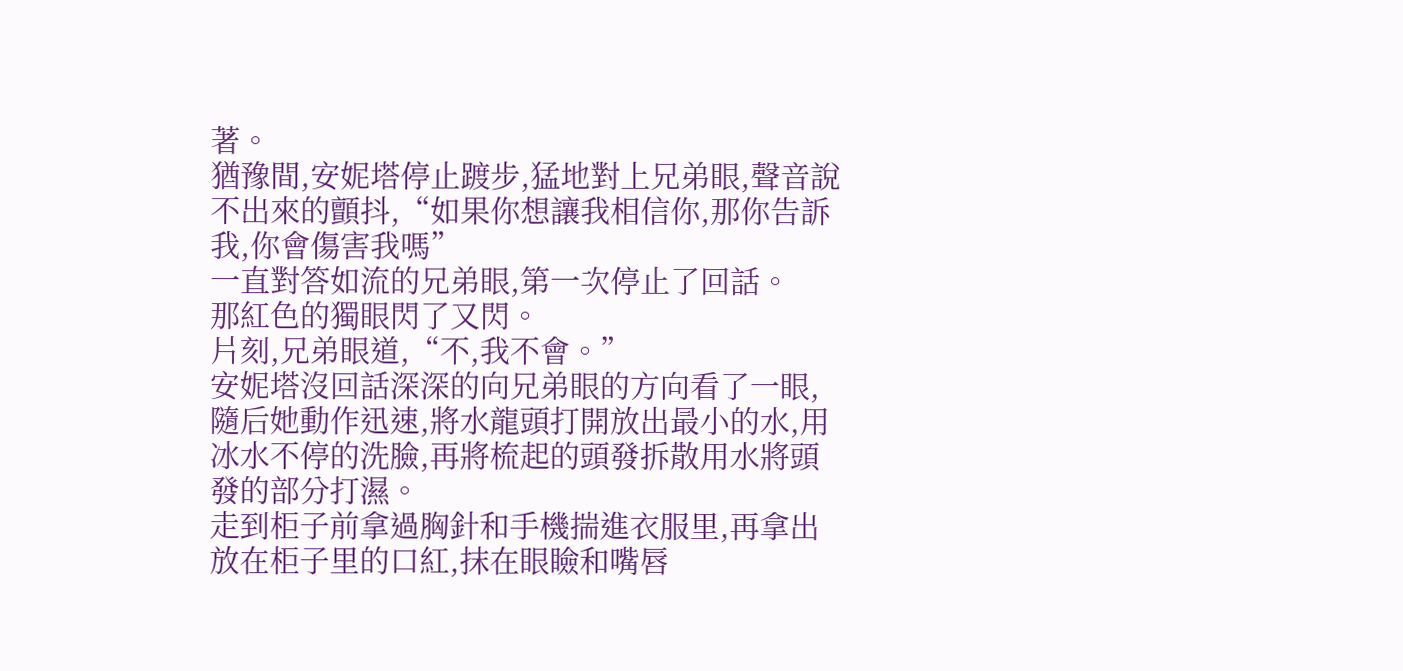著。
猶豫間,安妮塔停止踱步,猛地對上兄弟眼,聲音說不出來的顫抖,“如果你想讓我相信你,那你告訴我,你會傷害我嗎”
一直對答如流的兄弟眼,第一次停止了回話。
那紅色的獨眼閃了又閃。
片刻,兄弟眼道,“不,我不會。”
安妮塔沒回話深深的向兄弟眼的方向看了一眼,隨后她動作迅速,將水龍頭打開放出最小的水,用冰水不停的洗臉,再將梳起的頭發拆散用水將頭發的部分打濕。
走到柜子前拿過胸針和手機揣進衣服里,再拿出放在柜子里的口紅,抹在眼瞼和嘴唇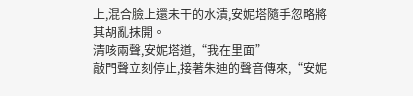上,混合臉上還未干的水漬,安妮塔隨手忽略將其胡亂抹開。
清咳兩聲,安妮塔道,“我在里面”
敲門聲立刻停止,接著朱迪的聲音傳來,“安妮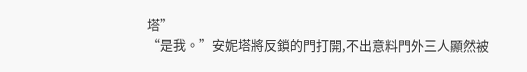塔”
“是我。”安妮塔將反鎖的門打開,不出意料門外三人顯然被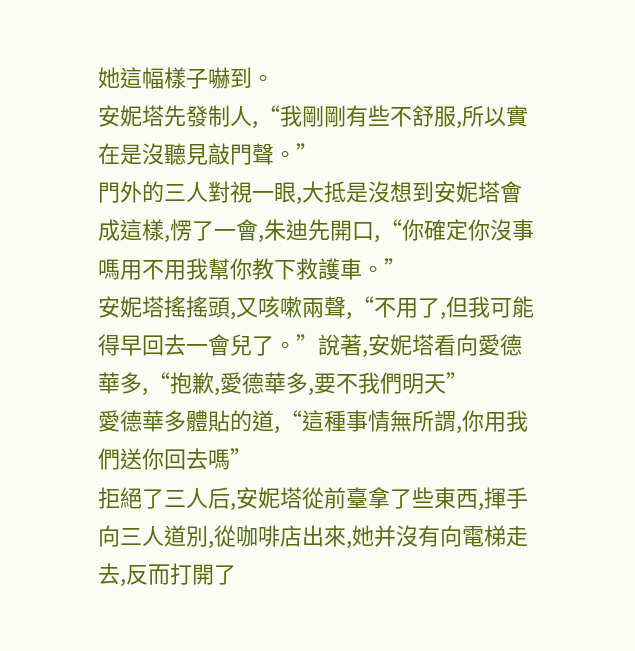她這幅樣子嚇到。
安妮塔先發制人,“我剛剛有些不舒服,所以實在是沒聽見敲門聲。”
門外的三人對視一眼,大抵是沒想到安妮塔會成這樣,愣了一會,朱迪先開口,“你確定你沒事嗎用不用我幫你教下救護車。”
安妮塔搖搖頭,又咳嗽兩聲,“不用了,但我可能得早回去一會兒了。”說著,安妮塔看向愛德華多,“抱歉,愛德華多,要不我們明天”
愛德華多體貼的道,“這種事情無所謂,你用我們送你回去嗎”
拒絕了三人后,安妮塔從前臺拿了些東西,揮手向三人道別,從咖啡店出來,她并沒有向電梯走去,反而打開了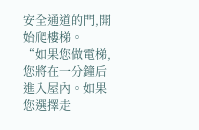安全通道的門,開始爬樓梯。
“如果您做電梯,您將在一分鐘后進入屋內。如果您選擇走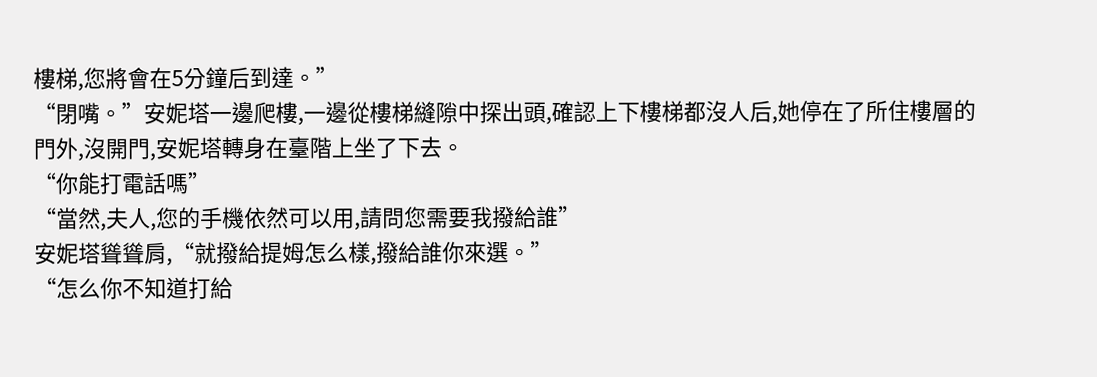樓梯,您將會在5分鐘后到達。”
“閉嘴。”安妮塔一邊爬樓,一邊從樓梯縫隙中探出頭,確認上下樓梯都沒人后,她停在了所住樓層的門外,沒開門,安妮塔轉身在臺階上坐了下去。
“你能打電話嗎”
“當然,夫人,您的手機依然可以用,請問您需要我撥給誰”
安妮塔聳聳肩,“就撥給提姆怎么樣,撥給誰你來選。”
“怎么你不知道打給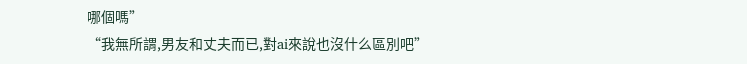哪個嗎”
“我無所謂,男友和丈夫而已,對ai來說也沒什么區別吧”